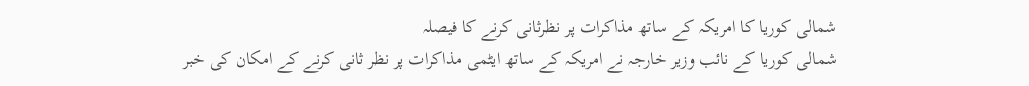شمالی کوریا کا امریکہ کے ساتھ مذاکرات پر نظرثانی کرنے کا فیصلہ
شمالی کوریا کے نائب وزیر خارجہ نے امریکہ کے ساتھ ایٹمی مذاکرات پر نظر ثانی کرنے کے امکان کی خبر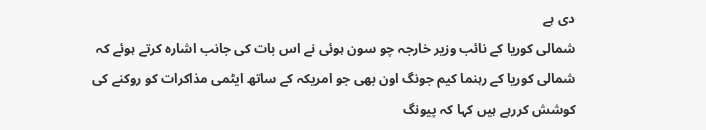دی ہے
شمالی کوریا کے نائب وزیر خارجہ چو سون ہوئی نے اس بات کی جانب اشارہ کرتے ہوئے کہ شمالی کوریا کے رہنما کیم جونگ اون بھی جو امریکہ کے ساتھ ایٹمی مذاکرات کو روکنے کی کوشش کررہے ہیں کہا کہ پیونگ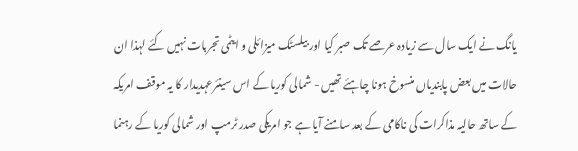یانگ نے ایک سال سے زیادہ عرصے تک صبر کیا اور بیلسٹک میزائلی و ایٹمی تجربات نہیں کئے لہذا ان حالات میں بعض پابندیاں منسوخ ہونا چاہئے تھیں - شمالی کوریا کے اس سینئرعہدیدار کا یہ موقف امریکہ کے ساتھ حالیہ مذاکرات کی ناکامی کے بعد سامنے آیا ہے جو امریکی صدر ٹرمپ اور شمالی کوریا کے رہنما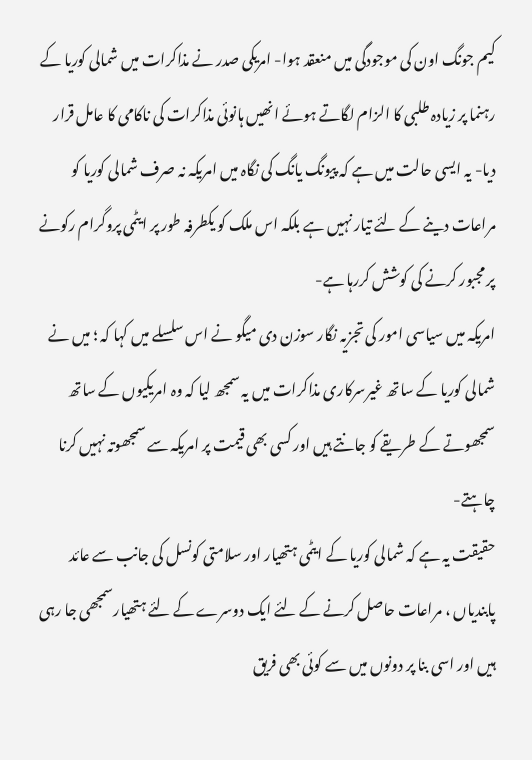کیم جونگ اون کی موجودگی میں منعقد ہوا- امریکی صدر نے مذاکرات میں شمالی کوریا کے رہنما پر زیادہ طلبی کا الزام لگاتے ہوئے انھیں ہانوئی مذاکرات کی ناکامی کا عامل قرار دیا- یہ ایسی حالت میں ہے کہ پیونگ یانگ کی نگاہ میں امریکہ نہ صرف شمالی کوریا کو مراعات دینے کے لئے تیار نہیں ہے بلکہ اس ملک کو یکطرفہ طور پر ایٹمی پروگرام رکونے پر مجبور کرنے کی کوشش کررہا ہے-
امریکہ میں سیاسی امور کی تجزیہ نگار سوزن دی میگو نے اس سلسلے میں کہا کہ ؛ میں نے شمالی کوریا کے ساتھ غیرسرکاری مذاکرات میں یہ سمجھ لیا کہ وہ امریکیوں کے ساتھ سمجھوتے کے طریقے کو جانتے ہیں اور کسی بھی قیمت پر امریکہ سے سمجھوتہ نہیں کرنا چاہتے-
حقیقت یہ ہے کہ شمالی کوریا کے ایٹمی ہتھیار اور سلامتی کونسل کی جانب سے عائد پابندیاں ، مراعات حاصل کرنے کے لئے ایک دوسرے کے لئے ہتھیارسمجھی جا رہی ہیں اور اسی بنا پر دونوں میں سے کوئی بھی فریق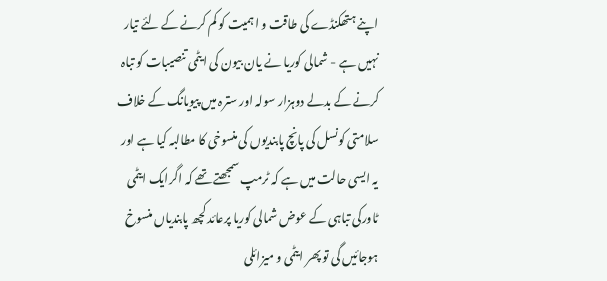اپنے ہتھکنڈے کی طاقت و اہمیت کو کم کرنے کے لئے تیار نہیں ہے - شمالی کوریا نے یان بیون کی ایٹمی تنصیبات کو تباہ کرنے کے بدلے دوہزار سولہ اور سترہ میں پیویانگ کے خلاف سلامتی کونسل کی پانچ پابندیوں کی منسوخی کا مطالبہ کیا ہے اور یہ ایسی حالت میں ہے کہ ٹرمپ سمجھتے تھے کہ اگرایک ایٹمی ٹاورکی تباہی کے عوض شمالی کوریا پرعائد کچھ پابندیاں منسوخ ہوجائیں گی تو پھر ایٹمی و میزائلی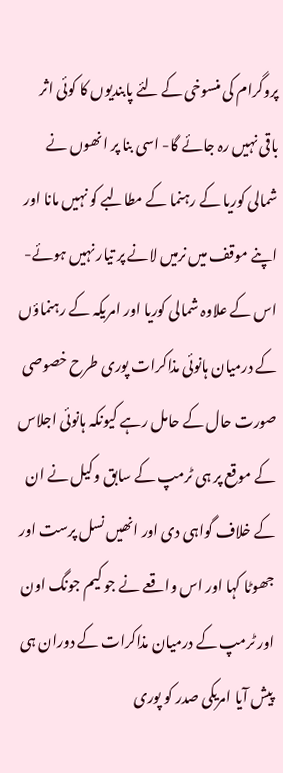پروگرام کی منسوخی کے لئے پابندیوں کا کوئی اثر باقی نہیں رہ جائے گا- اسی بنا پر انھوں نے شمالی کوریا کے رہنما کے مطالبے کو نہیں مانا اور اپنے موقف میں نرمیں لانے پر تیار نہیں ہوئے- اس کے علاوہ شمالی کوریا اور امریکہ کے رہنماؤں کے درمیان ہانوئی مذاکرات پوری طرح خصوصی صورت حال کے حامل رہے کیونکہ ہانوئی اجلاس کے موقع پر ہی ٹرمپ کے سابق وکیل نے ان کے خلاف گواہی دی اور انھیں نسل پرست اور جھوٹا کہا اور اس واقعے نے جو کیم جونگ اون اور ٹرمپ کے درمیان مذاکرات کے دوران ہی پیش آیا امریکی صدر کو پوری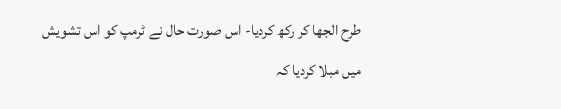طرح الجھا کر رکھ کردیا- اس صورت حال نے ٹرمپ کو اس تشویش میں مبلا کردیا کہ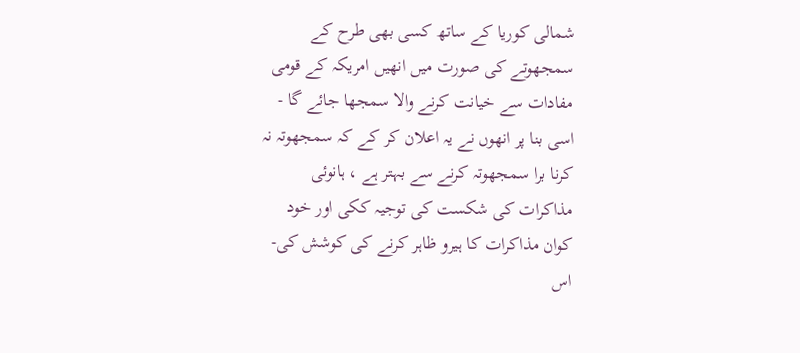شمالی کوریا کے ساتھ کسی بھی طرح کے سمجھوتے کی صورت میں انھیں امریکہ کے قومی مفادات سے خیانت کرنے والا سمجھا جائے گا - اسی بنا پر انھوں نے یہ اعلان کر کے کہ سمجھوتہ نہ کرنا برا سمجھوتہ کرنے سے بہتر ہے ، ہانوئی مذاکرات کی شکست کی توجیہ ککی اور خود کوان مذاکرات کا ہیرو ظاہر کرنے کی کوشش کی- اس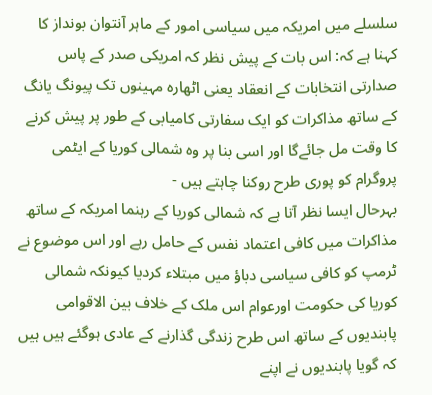سلسلے میں امریکہ میں سیاسی امور کے ماہر آنتوان بونداز کا کہنا ہے کہ: اس بات کے پیش نظر کہ امریکی صدر کے پاس صدارتی انتخابات کے انعقاد یعنی اٹھارہ مہینوں تک پیونگ یانگ کے ساتھ مذاکرات کو ایک سفارتی کامیابی کے طور پر پیش کرنے کا وقت مل جائےگا اور اسی بنا پر وہ شمالی کوریا کے ایٹمی پروگرام کو پوری طرح روکنا چاہتے ہیں -
بہرحال ایسا نظر آتا ہے کہ شمالی کوریا کے رہنما امریکہ کے ساتھ مذاکرات میں کافی اعتماد نفس کے حامل رہے اور اس موضوع نے ٹرمپ کو کافی سیاسی دباؤ میں مبتلاء کردیا کیونکہ شمالی کوریا کی حکومت اورعوام اس ملک کے خلاف بین الاقوامی پابندیوں کے ساتھ اس طرح زندگی گذارنے کے عادی ہوگئے ہیں ہیں کہ گویا پابندیوں نے اپنے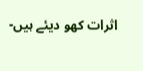اثرات کھو دیئے ہیں-